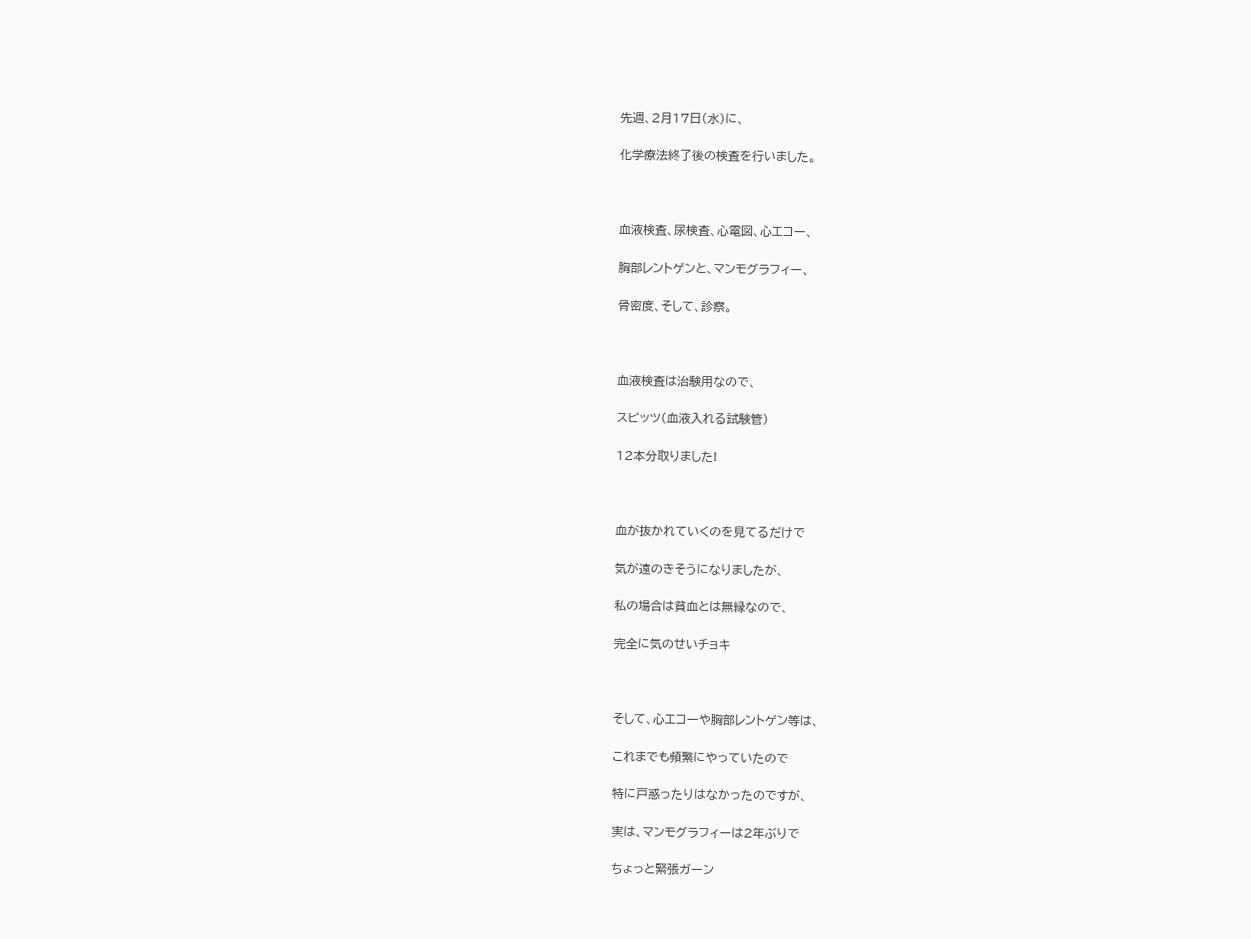先週、2月17日(水)に、

化学療法終了後の検査を行いました。



血液検査、尿検査、心電図、心エコー、

胸部レントゲンと、マンモグラフィー、

骨密度、そして、診察。



血液検査は治験用なので、

スピッツ(血液入れる試験管)

12本分取りました!



血が抜かれていくのを見てるだけで

気が遠のきそうになりましたが、

私の場合は貧血とは無縁なので、

完全に気のせいチョキ



そして、心エコーや胸部レントゲン等は、

これまでも頻繁にやっていたので

特に戸惑ったりはなかったのですが、

実は、マンモグラフィーは2年ぶりで

ちょっと緊張ガーン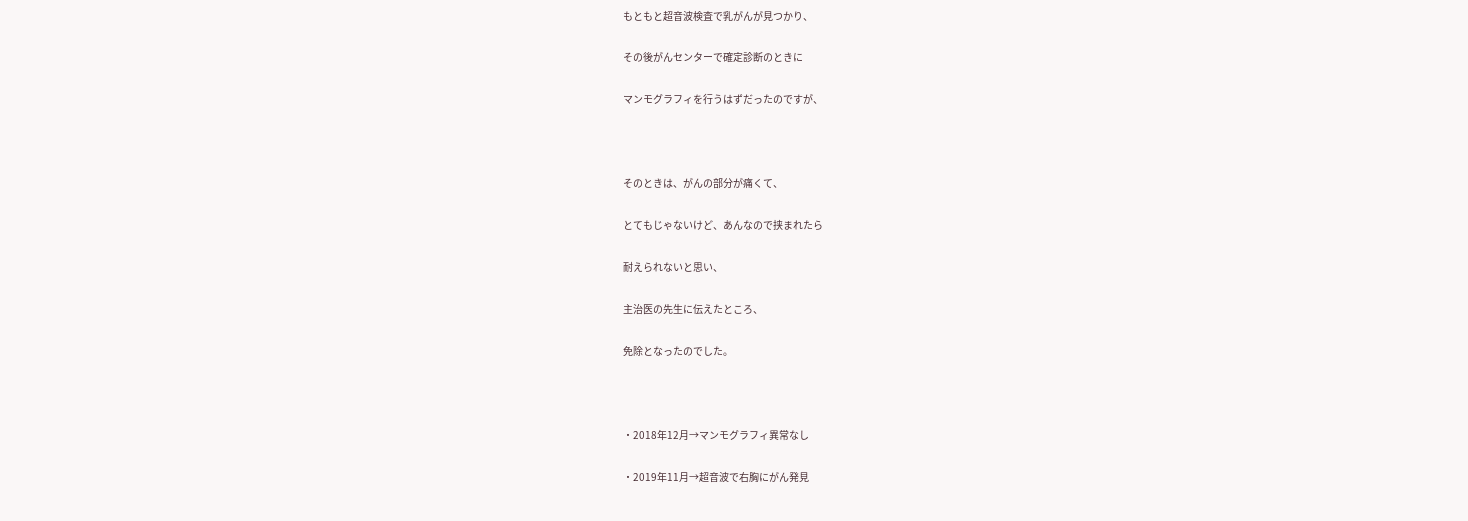もともと超音波検査で乳がんが見つかり、

その後がんセンターで確定診断のときに

マンモグラフィを行うはずだったのですが、



そのときは、がんの部分が痛くて、

とてもじゃないけど、あんなので挟まれたら

耐えられないと思い、

主治医の先生に伝えたところ、

免除となったのでした。



・2018年12月→マンモグラフィ異常なし

・2019年11月→超音波で右胸にがん発見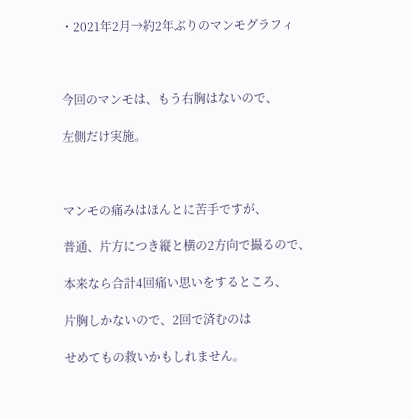・2021年2月→約2年ぶりのマンモグラフィ



今回のマンモは、もう右胸はないので、

左側だけ実施。



マンモの痛みはほんとに苦手ですが、

普通、片方につき縦と横の2方向で撮るので、

本来なら合計4回痛い思いをするところ、

片胸しかないので、2回で済むのは

せめてもの救いかもしれません。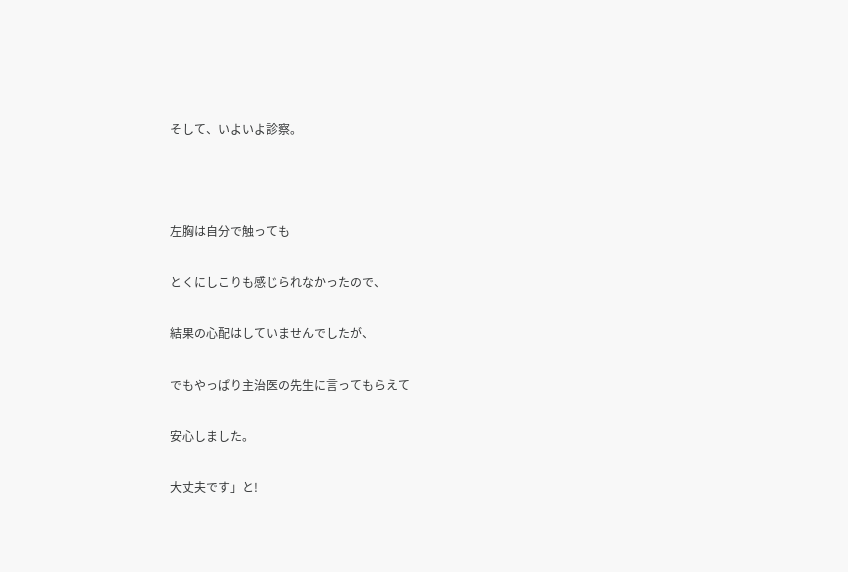そして、いよいよ診察。



左胸は自分で触っても

とくにしこりも感じられなかったので、

結果の心配はしていませんでしたが、

でもやっぱり主治医の先生に言ってもらえて

安心しました。

大丈夫です」と!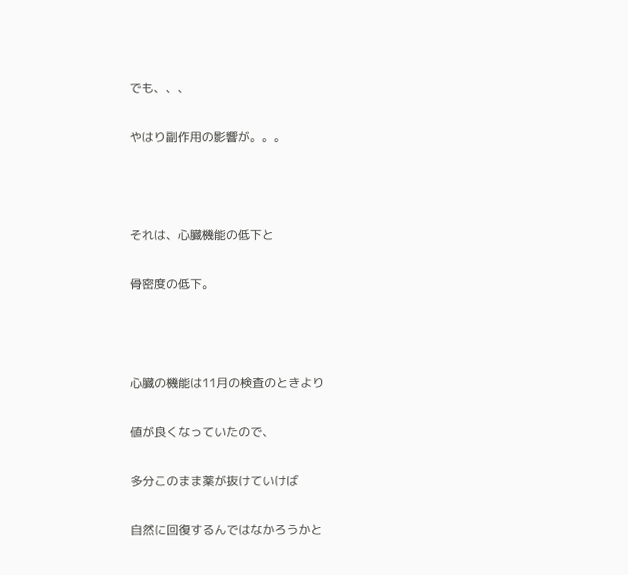でも、、、

やはり副作用の影響が。。。



それは、心臓機能の低下と

骨密度の低下。



心臓の機能は11月の検査のときより

値が良くなっていたので、

多分このまま薬が抜けていけば

自然に回復するんではなかろうかと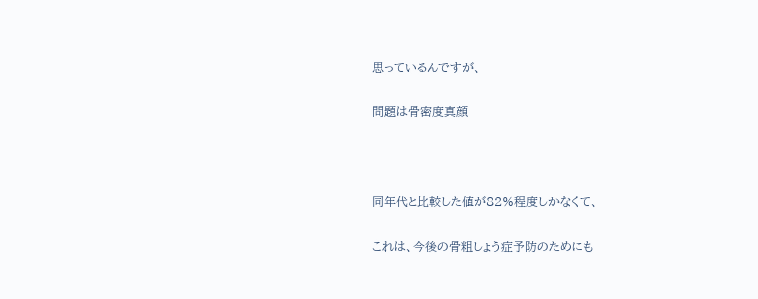思っているんですが、

問題は骨密度真顔



同年代と比較した値が82%程度しかなくて、

これは、今後の骨粗しょう症予防のためにも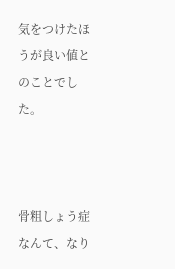気をつけたほうが良い値とのことでした。



骨粗しょう症なんて、なり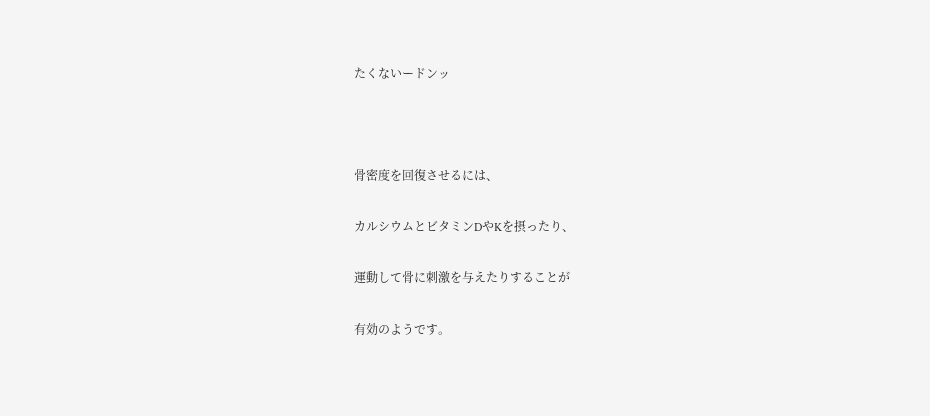たくないードンッ



骨密度を回復させるには、

カルシウムとビタミンDやKを摂ったり、

運動して骨に刺激を与えたりすることが

有効のようです。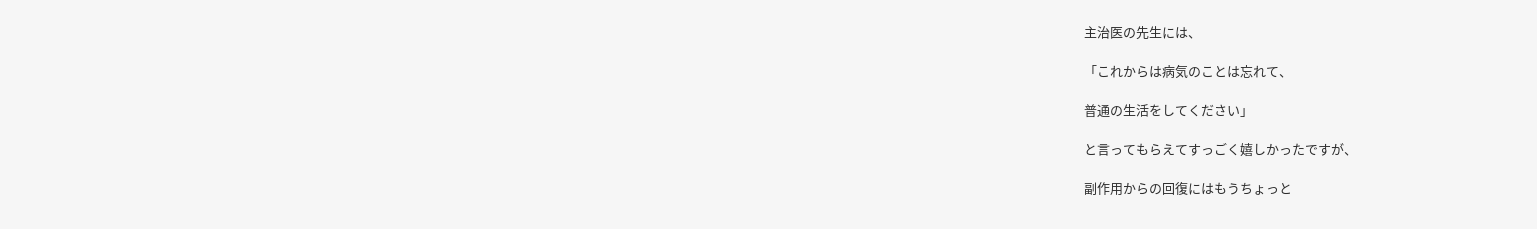主治医の先生には、

「これからは病気のことは忘れて、

普通の生活をしてください」

と言ってもらえてすっごく嬉しかったですが、

副作用からの回復にはもうちょっと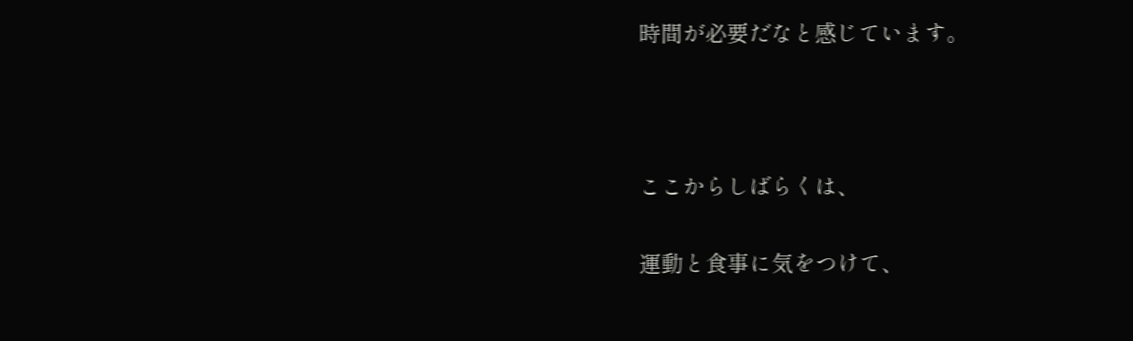時間が必要だなと感じています。



ここからしばらくは、

運動と食事に気をつけて、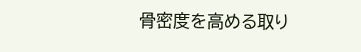骨密度を高める取り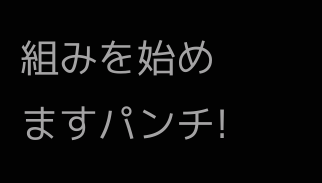組みを始めますパンチ!